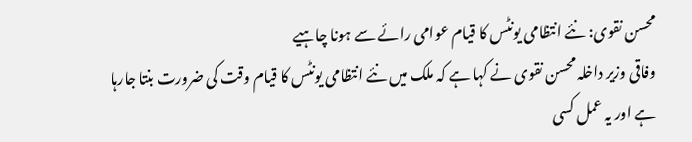محسن نقوی: نئے انتظامی یونٹس کا قیام عوامی رائے سے ہونا چاہیے
وفاقی وزیر داخلہ محسن نقوی نے کہا ہے کہ ملک میں نئے انتظامی یونٹس کا قیام وقت کی ضرورت بنتا جارہا ہے اور یہ عمل کسی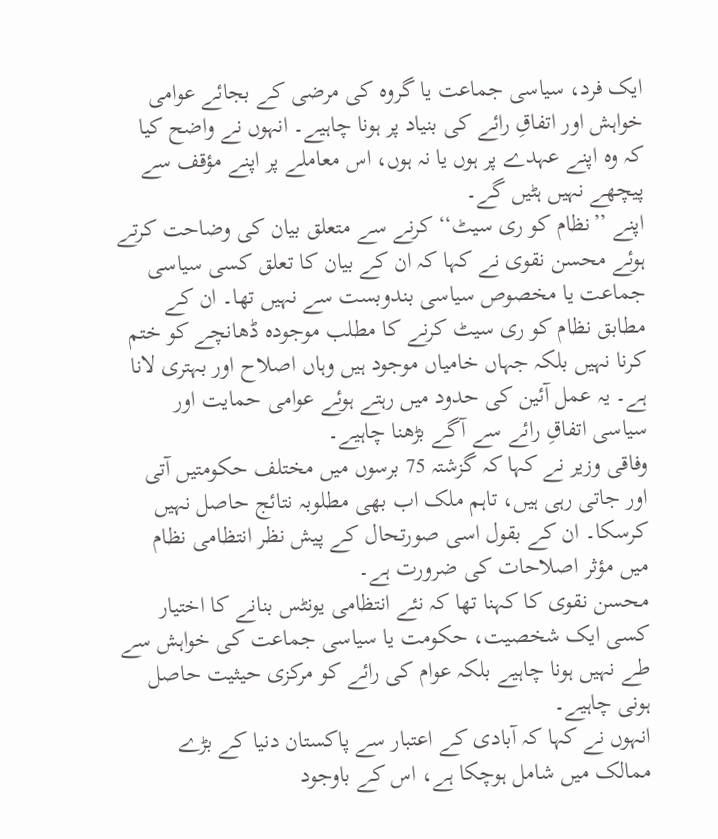ایک فرد، سیاسی جماعت یا گروہ کی مرضی کے بجائے عوامی خواہش اور اتفاقِ رائے کی بنیاد پر ہونا چاہیے۔ انہوں نے واضح کیا کہ وہ اپنے عہدے پر ہوں یا نہ ہوں، اس معاملے پر اپنے مؤقف سے پیچھے نہیں ہٹیں گے۔
اپنے ’’نظام کو ری سیٹ‘‘ کرنے سے متعلق بیان کی وضاحت کرتے ہوئے محسن نقوی نے کہا کہ ان کے بیان کا تعلق کسی سیاسی جماعت یا مخصوص سیاسی بندوبست سے نہیں تھا۔ ان کے مطابق نظام کو ری سیٹ کرنے کا مطلب موجودہ ڈھانچے کو ختم کرنا نہیں بلکہ جہاں خامیاں موجود ہیں وہاں اصلاح اور بہتری لانا ہے۔ یہ عمل آئین کی حدود میں رہتے ہوئے عوامی حمایت اور سیاسی اتفاقِ رائے سے آگے بڑھنا چاہیے۔
وفاقی وزیر نے کہا کہ گزشتہ 75 برسوں میں مختلف حکومتیں آتی اور جاتی رہی ہیں، تاہم ملک اب بھی مطلوبہ نتائج حاصل نہیں کرسکا۔ ان کے بقول اسی صورتحال کے پیش نظر انتظامی نظام میں مؤثر اصلاحات کی ضرورت ہے۔
محسن نقوی کا کہنا تھا کہ نئے انتظامی یونٹس بنانے کا اختیار کسی ایک شخصیت، حکومت یا سیاسی جماعت کی خواہش سے طے نہیں ہونا چاہیے بلکہ عوام کی رائے کو مرکزی حیثیت حاصل ہونی چاہیے۔
انہوں نے کہا کہ آبادی کے اعتبار سے پاکستان دنیا کے بڑے ممالک میں شامل ہوچکا ہے، اس کے باوجود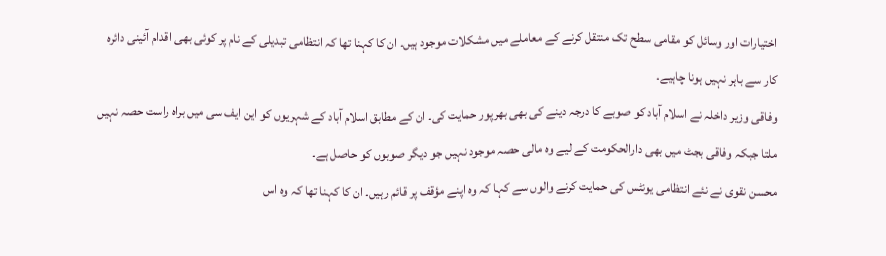اختیارات اور وسائل کو مقامی سطح تک منتقل کرنے کے معاملے میں مشکلات موجود ہیں۔ ان کا کہنا تھا کہ انتظامی تبدیلی کے نام پر کوئی بھی اقدام آئینی دائرہ کار سے باہر نہیں ہونا چاہیے۔
وفاقی وزیر داخلہ نے اسلام آباد کو صوبے کا درجہ دینے کی بھی بھرپور حمایت کی۔ ان کے مطابق اسلام آباد کے شہریوں کو این ایف سی میں براہ راست حصہ نہیں ملتا جبکہ وفاقی بجٹ میں بھی دارالحکومت کے لیے وہ مالی حصہ موجود نہیں جو دیگر صوبوں کو حاصل ہے۔
محسن نقوی نے نئے انتظامی یونٹس کی حمایت کرنے والوں سے کہا کہ وہ اپنے مؤقف پر قائم رہیں۔ ان کا کہنا تھا کہ وہ اس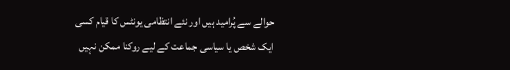حوالے سے پُرامید ہیں اور نئے انتظامی یونٹس کا قیام کسی ایک شخص یا سیاسی جماعت کے لیے روکنا ممکن نہیں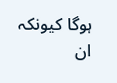ہوگا کیونکہ ان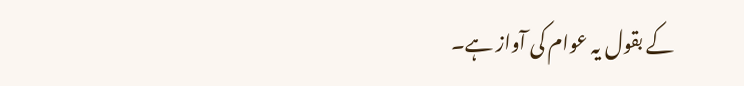کے بقول یہ عوام کی آواز ہے۔